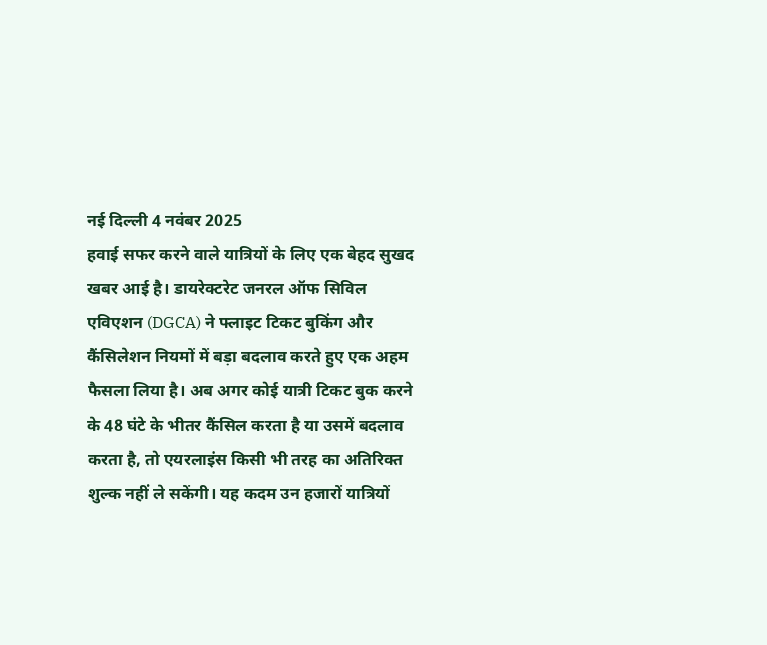नई दिल्ली 4 नवंबर 2025
हवाई सफर करने वाले यात्रियों के लिए एक बेहद सुखद खबर आई है। डायरेक्टरेट जनरल ऑफ सिविल एविएशन (DGCA) ने फ्लाइट टिकट बुकिंग और कैंसिलेशन नियमों में बड़ा बदलाव करते हुए एक अहम फैसला लिया है। अब अगर कोई यात्री टिकट बुक करने के 48 घंटे के भीतर कैंसिल करता है या उसमें बदलाव करता है, तो एयरलाइंस किसी भी तरह का अतिरिक्त शुल्क नहीं ले सकेंगी। यह कदम उन हजारों यात्रियों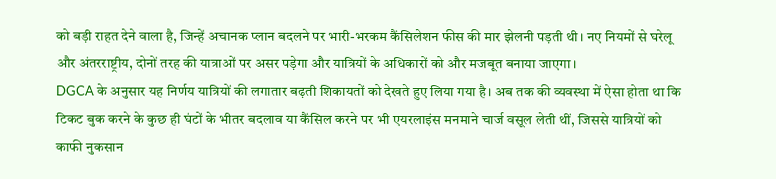को बड़ी राहत देने वाला है, जिन्हें अचानक प्लान बदलने पर भारी-भरकम कैंसिलेशन फीस की मार झेलनी पड़ती थी। नए नियमों से घरेलू और अंतरराष्ट्रीय, दोनों तरह की यात्राओं पर असर पड़ेगा और यात्रियों के अधिकारों को और मजबूत बनाया जाएगा।
DGCA के अनुसार यह निर्णय यात्रियों की लगातार बढ़ती शिकायतों को देखते हुए लिया गया है। अब तक की व्यवस्था में ऐसा होता था कि टिकट बुक करने के कुछ ही घंटों के भीतर बदलाव या कैंसिल करने पर भी एयरलाइंस मनमाने चार्ज वसूल लेती थीं, जिससे यात्रियों को काफी नुकसान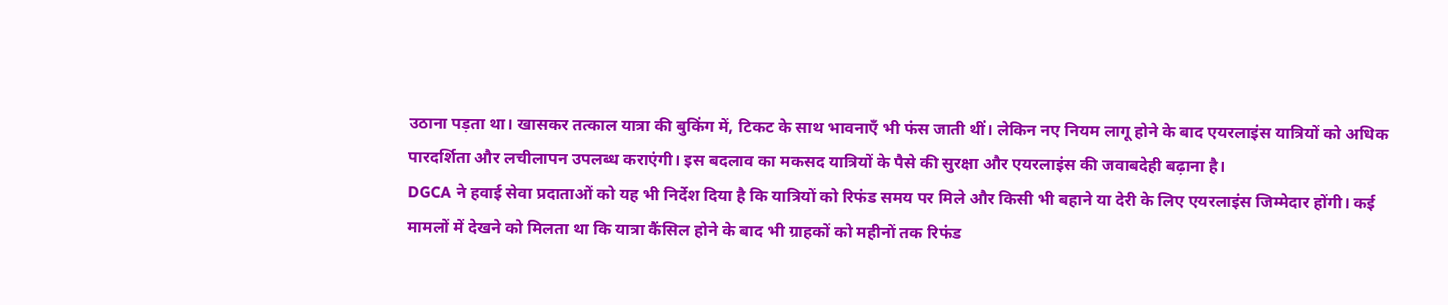उठाना पड़ता था। खासकर तत्काल यात्रा की बुकिंग में, टिकट के साथ भावनाएँ भी फंस जाती थीं। लेकिन नए नियम लागू होने के बाद एयरलाइंस यात्रियों को अधिक पारदर्शिता और लचीलापन उपलब्ध कराएंगी। इस बदलाव का मकसद यात्रियों के पैसे की सुरक्षा और एयरलाइंस की जवाबदेही बढ़ाना है।
DGCA ने हवाई सेवा प्रदाताओं को यह भी निर्देश दिया है कि यात्रियों को रिफंड समय पर मिले और किसी भी बहाने या देरी के लिए एयरलाइंस जिम्मेदार होंगी। कई मामलों में देखने को मिलता था कि यात्रा कैंसिल होने के बाद भी ग्राहकों को महीनों तक रिफंड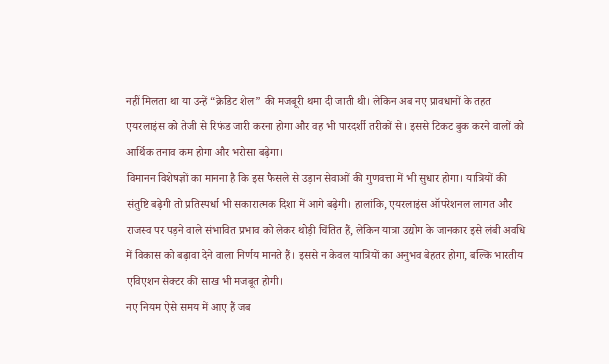नहीं मिलता था या उन्हें “क्रेडिट शेल” की मजबूरी थमा दी जाती थी। लेकिन अब नए प्रावधानों के तहत एयरलाइंस को तेजी से रिफंड जारी करना होगा और वह भी पारदर्शी तरीकों से। इससे टिकट बुक करने वालों को आर्थिक तनाव कम होगा और भरोसा बढ़ेगा।
विमानन विशेषज्ञों का मानना है कि इस फैसले से उड़ान सेवाओं की गुणवत्ता में भी सुधार होगा। यात्रियों की संतुष्टि बढ़ेगी तो प्रतिस्पर्धा भी सकारात्मक दिशा में आगे बढ़ेगी। हालांकि, एयरलाइंस ऑपरेशनल लागत और राजस्व पर पड़ने वाले संभावित प्रभाव को लेकर थोड़ी चिंतित हैं, लेकिन यात्रा उद्योग के जानकार इसे लंबी अवधि में विकास को बढ़ावा देने वाला निर्णय मानते हैं। इससे न केवल यात्रियों का अनुभव बेहतर होगा, बल्कि भारतीय एविएशन सेक्टर की साख भी मजबूत होगी।
नए नियम ऐसे समय में आए हैं जब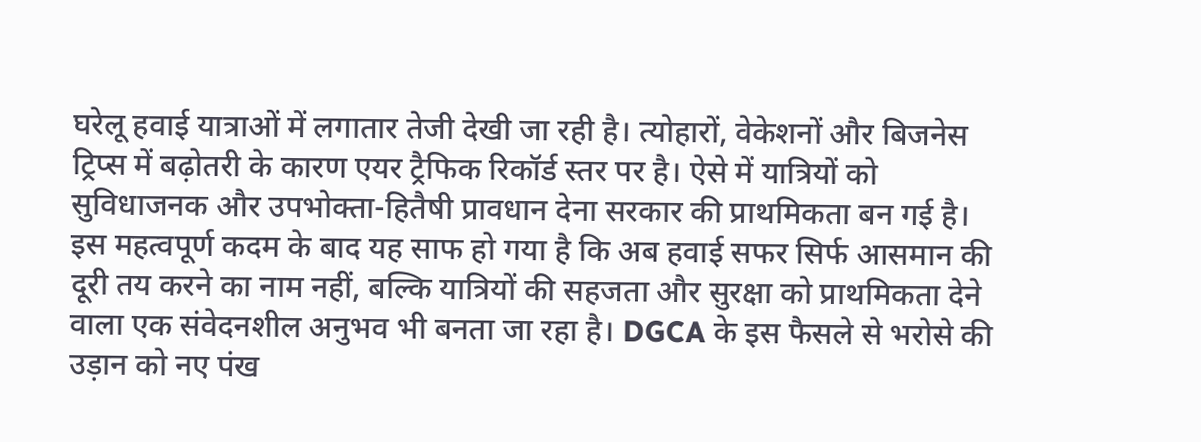घरेलू हवाई यात्राओं में लगातार तेजी देखी जा रही है। त्योहारों, वेकेशनों और बिजनेस ट्रिप्स में बढ़ोतरी के कारण एयर ट्रैफिक रिकॉर्ड स्तर पर है। ऐसे में यात्रियों को सुविधाजनक और उपभोक्ता-हितैषी प्रावधान देना सरकार की प्राथमिकता बन गई है।
इस महत्वपूर्ण कदम के बाद यह साफ हो गया है कि अब हवाई सफर सिर्फ आसमान की दूरी तय करने का नाम नहीं, बल्कि यात्रियों की सहजता और सुरक्षा को प्राथमिकता देने वाला एक संवेदनशील अनुभव भी बनता जा रहा है। DGCA के इस फैसले से भरोसे की उड़ान को नए पंख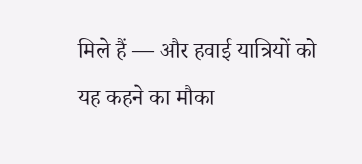मिले हैं — और हवाई यात्रियों को यह कहने का मौका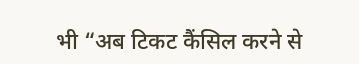भी “अब टिकट कैंसिल करने से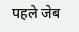पहले जेब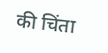की चिंता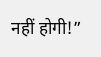नहीं होगी!”